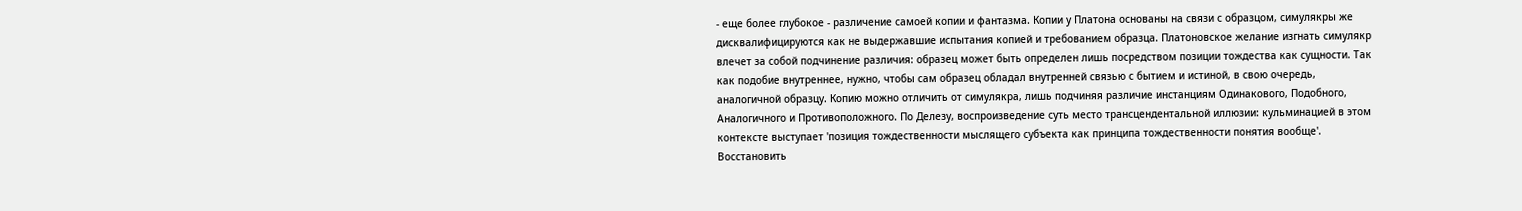- еще более глубокое - различение самоей копии и фантазма. Копии у Платона основаны на связи с образцом, симулякры же дисквалифицируются как не выдержавшие испытания копией и требованием образца. Платоновское желание изгнать симулякр влечет за собой подчинение различия: образец может быть определен лишь посредством позиции тождества как сущности. Так как подобие внутреннее, нужно, чтобы сам образец обладал внутренней связью с бытием и истиной, в свою очередь, аналогичной образцу. Копию можно отличить от симулякра, лишь подчиняя различие инстанциям Одинакового, Подобного, Аналогичного и Противоположного. По Делезу, воспроизведение суть место трансцендентальной иллюзии: кульминацией в этом контексте выступает 'позиция тождественности мыслящего субъекта как принципа тождественности понятия вообще'. Восстановить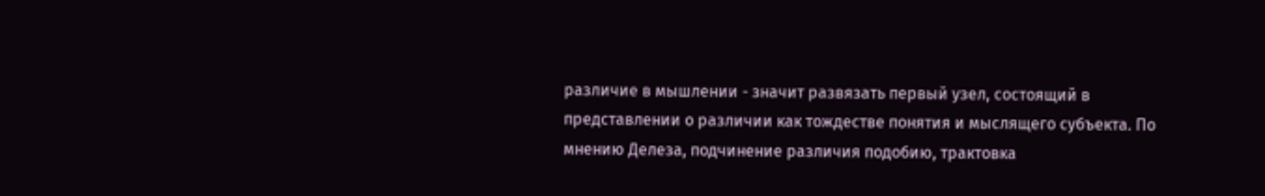различие в мышлении - значит развязать первый узел, состоящий в представлении о различии как тождестве понятия и мыслящего субъекта. По мнению Делеза, подчинение различия подобию, трактовка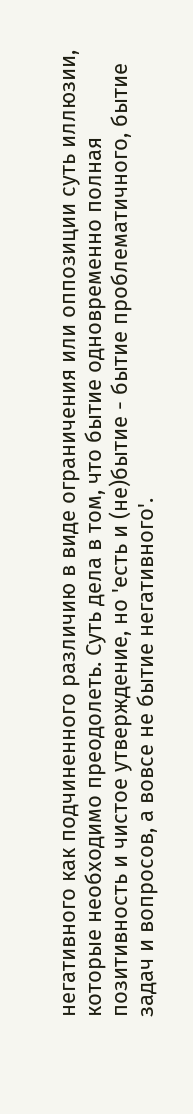негативного как подчиненного различию в виде ограничения или оппозиции суть иллюзии, которые необходимо преодолеть. Суть дела в том, что бытие одновременно полная позитивность и чистое утверждение, но 'есть и (не)бытие - бытие проблематичного, бытие задач и вопросов, а вовсе не бытие негативного'.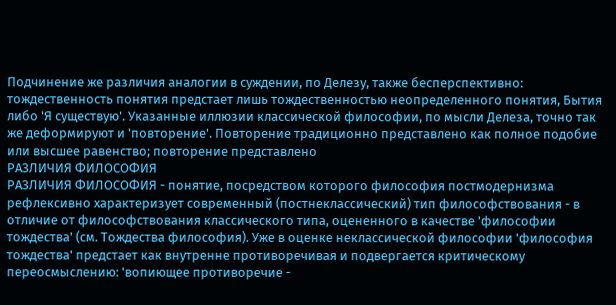Подчинение же различия аналогии в суждении, по Делезу, также бесперспективно: тождественность понятия предстает лишь тождественностью неопределенного понятия, Бытия либо 'Я существую'. Указанные иллюзии классической философии, по мысли Делеза, точно так же деформируют и 'повторение'. Повторение традиционно представлено как полное подобие или высшее равенство; повторение представлено
РАЗЛИЧИЯ ФИЛОСОФИЯ
РАЗЛИЧИЯ ФИЛОСОФИЯ - понятие, посредством которого философия постмодернизма рефлексивно характеризует современный (постнеклассический) тип философствования - в отличие от философствования классического типа, оцененного в качестве 'философии тождества' (см. Тождества философия). Уже в оценке неклассической философии 'философия тождества' предстает как внутренне противоречивая и подвергается критическому переосмыслению: 'вопиющее противоречие -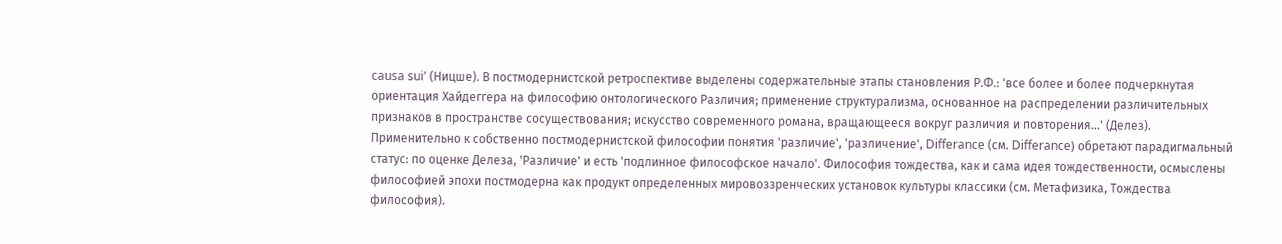causa sui' (Ницше). В постмодернистской ретроспективе выделены содержательные этапы становления Р.Ф.: 'все более и более подчеркнутая ориентация Хайдеггера на философию онтологического Различия; применение структурализма, основанное на распределении различительных признаков в пространстве сосуществования; искусство современного романа, вращающееся вокруг различия и повторения…' (Делез). Применительно к собственно постмодернистской философии понятия 'различие', 'различение', Differance (см. Differance) обретают парадигмальный статус: по оценке Делеза, 'Различие' и есть 'подлинное философское начало'. Философия тождества, как и сама идея тождественности, осмыслены философией эпохи постмодерна как продукт определенных мировоззренческих установок культуры классики (см. Метафизика, Тождества философия).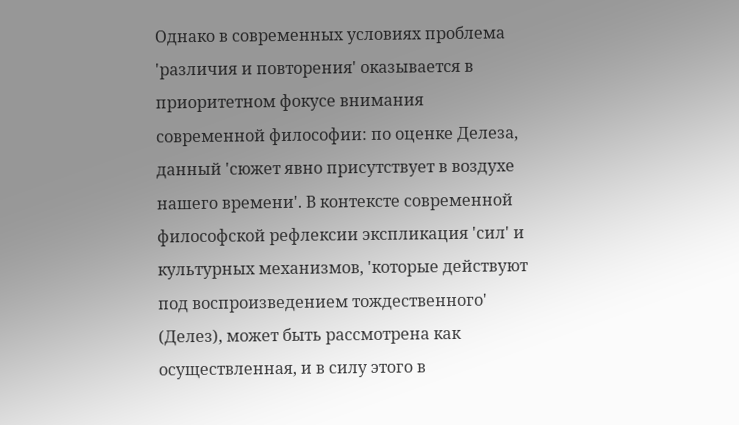Однако в современных условиях проблема 'различия и повторения' оказывается в приоритетном фокусе внимания современной философии: по оценке Делеза, данный 'сюжет явно присутствует в воздухе нашего времени'. В контексте современной философской рефлексии экспликация 'сил' и культурных механизмов, 'которые действуют под воспроизведением тождественного' (Делез), может быть рассмотрена как осуществленная, и в силу этого в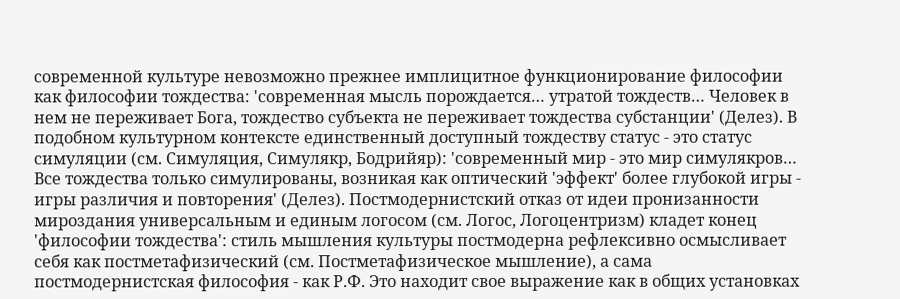современной культуре невозможно прежнее имплицитное функционирование философии как философии тождества: 'современная мысль порождается… утратой тождеств… Человек в нем не переживает Бога, тождество субъекта не переживает тождества субстанции' (Делез). В подобном культурном контексте единственный доступный тождеству статус - это статус симуляции (см. Симуляция, Симулякр, Бодрийяр): 'современный мир - это мир симулякров… Все тождества только симулированы, возникая как оптический 'эффект' более глубокой игры - игры различия и повторения' (Делез). Постмодернистский отказ от идеи пронизанности мироздания универсальным и единым логосом (см. Логос, Логоцентризм) кладет конец 'философии тождества': стиль мышления культуры постмодерна рефлексивно осмысливает себя как постметафизический (см. Постметафизическое мышление), а сама постмодернистская философия - как Р.Ф. Это находит свое выражение как в общих установках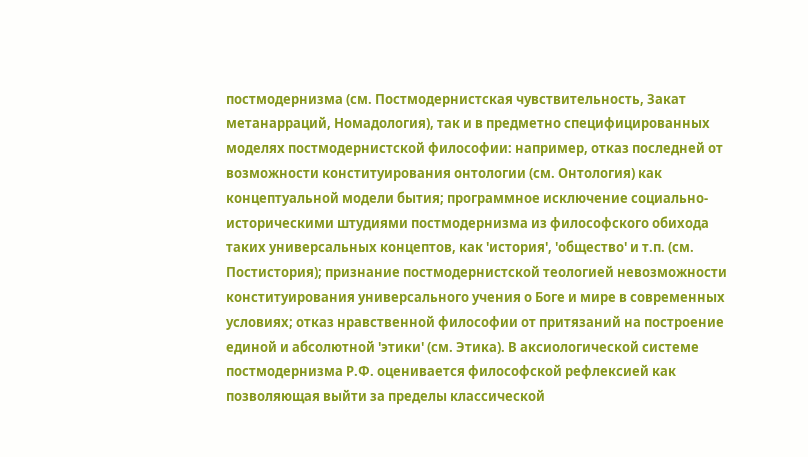постмодернизма (см. Постмодернистская чувствительность, Закат метанарраций, Номадология), так и в предметно специфицированных моделях постмодернистской философии: например, отказ последней от возможности конституирования онтологии (см. Онтология) как концептуальной модели бытия; программное исключение социально-историческими штудиями постмодернизма из философского обихода таких универсальных концептов, как 'история', 'общество' и т.п. (см. Постистория); признание постмодернистской теологией невозможности конституирования универсального учения о Боге и мире в современных условиях; отказ нравственной философии от притязаний на построение единой и абсолютной 'этики' (см. Этика). В аксиологической системе постмодернизма Р.Ф. оценивается философской рефлексией как позволяющая выйти за пределы классической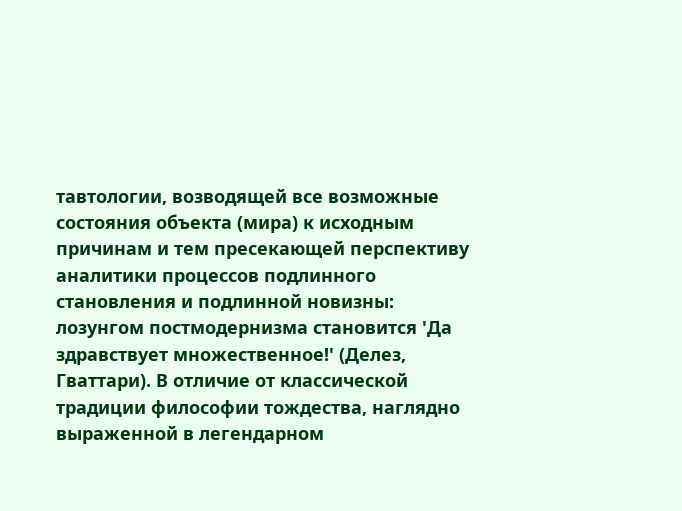тавтологии, возводящей все возможные состояния объекта (мира) к исходным причинам и тем пресекающей перспективу аналитики процессов подлинного становления и подлинной новизны: лозунгом постмодернизма становится 'Да здравствует множественное!' (Делез, Гваттари). В отличие от классической традиции философии тождества, наглядно выраженной в легендарном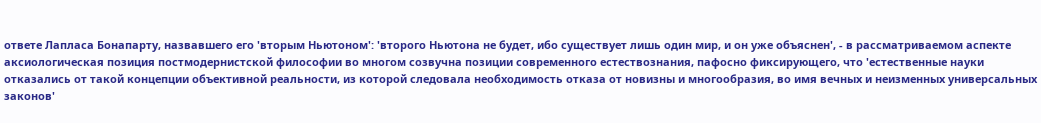ответе Лапласа Бонапарту, назвавшего его 'вторым Ньютоном': 'второго Ньютона не будет, ибо существует лишь один мир, и он уже объяснен', - в рассматриваемом аспекте аксиологическая позиция постмодернистской философии во многом созвучна позиции современного естествознания, пафосно фиксирующего, что 'естественные науки отказались от такой концепции объективной реальности, из которой следовала необходимость отказа от новизны и многообразия, во имя вечных и неизменных универсальных законов'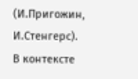(И.Пригожин, И.Стенгерс). В контексте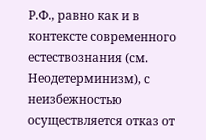Р.Ф., равно как и в контексте современного естествознания (см. Неодетерминизм), с неизбежностью осуществляется отказ от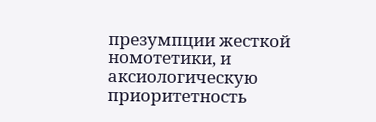презумпции жесткой номотетики, и аксиологическую приоритетность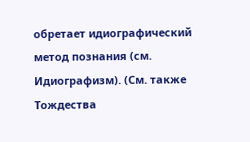обретает идиографический метод познания (см. Идиографизм). (См. также Тождества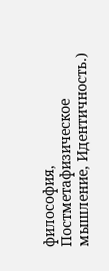философия, Постметафизическое мышление, Идентичность.)